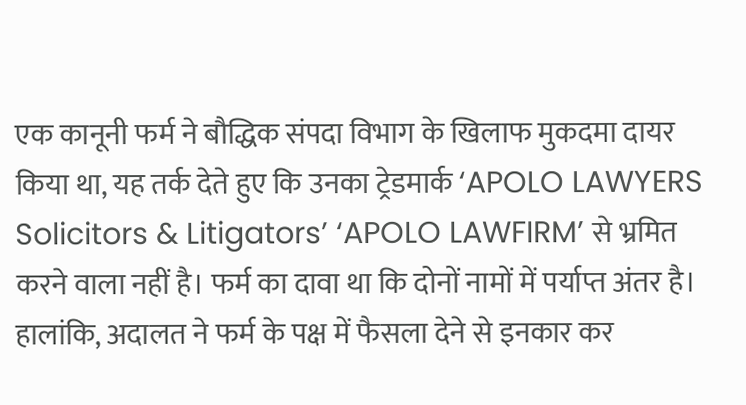एक कानूनी फर्म ने बौद्धिक संपदा विभाग के खिलाफ मुकदमा दायर किया था, यह तर्क देते हुए कि उनका ट्रेडमार्क ‘APOLO LAWYERS Solicitors & Litigators’ ‘APOLO LAWFIRM’ से भ्रमित करने वाला नहीं है। फर्म का दावा था कि दोनों नामों में पर्याप्त अंतर है। हालांकि, अदालत ने फर्म के पक्ष में फैसला देने से इनकार कर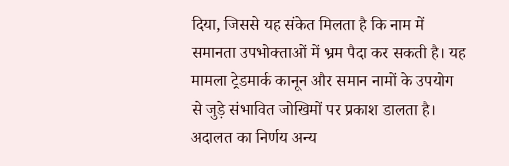दिया, जिससे यह संकेत मिलता है कि नाम में समानता उपभोक्ताओं में भ्रम पैदा कर सकती है। यह मामला ट्रेडमार्क कानून और समान नामों के उपयोग से जुड़े संभावित जोखिमों पर प्रकाश डालता है। अदालत का निर्णय अन्य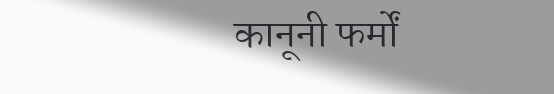कानूनी फर्मों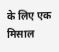के लिए एक मिसाल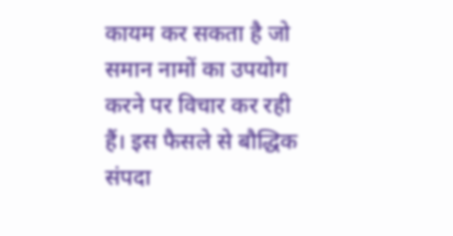कायम कर सकता है जो समान नामों का उपयोग करने पर विचार कर रही हैं। इस फैसले से बौद्धिक संपदा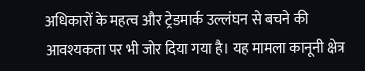अधिकारों के महत्व और ट्रेडमार्क उल्लंघन से बचने की आवश्यकता पर भी जोर दिया गया है। यह मामला कानूनी क्षेत्र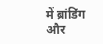में ब्रांडिंग और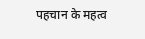पहचान के महत्व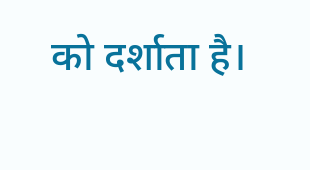को दर्शाता है।